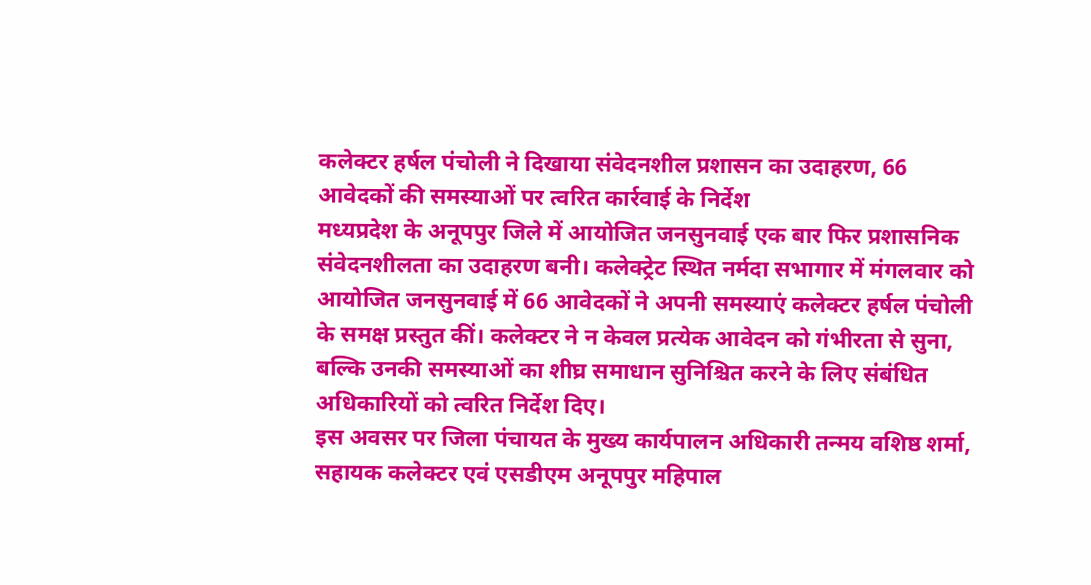कलेक्टर हर्षल पंचोली ने दिखाया संवेदनशील प्रशासन का उदाहरण, 66 आवेदकों की समस्याओं पर त्वरित कार्रवाई के निर्देश
मध्यप्रदेश के अनूपपुर जिले में आयोजित जनसुनवाई एक बार फिर प्रशासनिक संवेदनशीलता का उदाहरण बनी। कलेक्ट्रेट स्थित नर्मदा सभागार में मंगलवार को आयोजित जनसुनवाई में 66 आवेदकों ने अपनी समस्याएं कलेक्टर हर्षल पंचोली के समक्ष प्रस्तुत कीं। कलेक्टर ने न केवल प्रत्येक आवेदन को गंभीरता से सुना, बल्कि उनकी समस्याओं का शीघ्र समाधान सुनिश्चित करने के लिए संबंधित अधिकारियों को त्वरित निर्देश दिए।
इस अवसर पर जिला पंचायत के मुख्य कार्यपालन अधिकारी तन्मय वशिष्ठ शर्मा, सहायक कलेक्टर एवं एसडीएम अनूपपुर महिपाल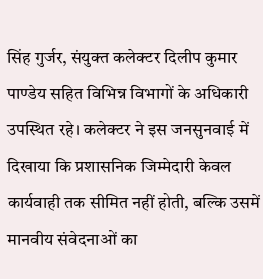सिंह गुर्जर, संयुक्त कलेक्टर दिलीप कुमार पाण्डेय सहित विभिन्न विभागों के अधिकारी उपस्थित रहे। कलेक्टर ने इस जनसुनवाई में दिखाया कि प्रशासनिक जिम्मेदारी केवल कार्यवाही तक सीमित नहीं होती, बल्कि उसमें मानवीय संवेदनाओं का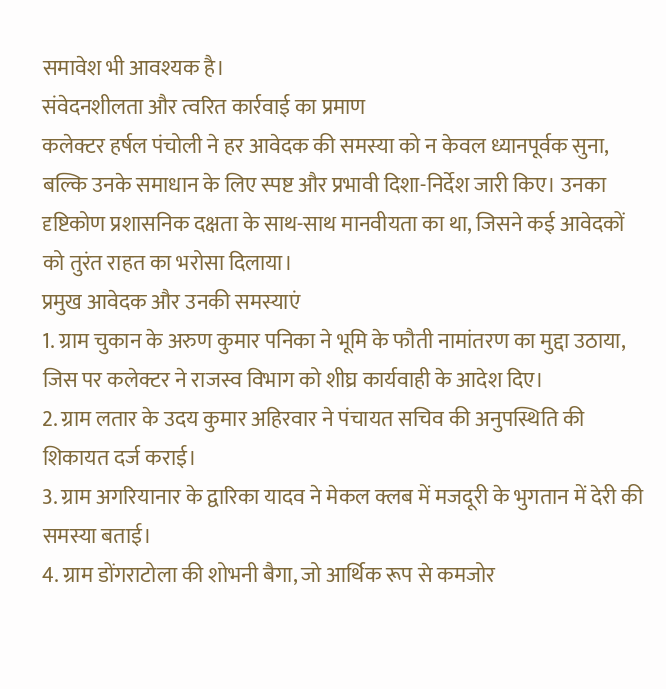समावेश भी आवश्यक है।
संवेदनशीलता और त्वरित कार्रवाई का प्रमाण
कलेक्टर हर्षल पंचोली ने हर आवेदक की समस्या को न केवल ध्यानपूर्वक सुना, बल्कि उनके समाधान के लिए स्पष्ट और प्रभावी दिशा-निर्देश जारी किए। उनका दृष्टिकोण प्रशासनिक दक्षता के साथ-साथ मानवीयता का था, जिसने कई आवेदकों को तुरंत राहत का भरोसा दिलाया।
प्रमुख आवेदक और उनकी समस्याएं
1. ग्राम चुकान के अरुण कुमार पनिका ने भूमि के फौती नामांतरण का मुद्दा उठाया, जिस पर कलेक्टर ने राजस्व विभाग को शीघ्र कार्यवाही के आदेश दिए।
2. ग्राम लतार के उदय कुमार अहिरवार ने पंचायत सचिव की अनुपस्थिति की शिकायत दर्ज कराई।
3. ग्राम अगरियानार के द्वारिका यादव ने मेकल क्लब में मजदूरी के भुगतान में देरी की समस्या बताई।
4. ग्राम डोंगराटोला की शोभनी बैगा, जो आर्थिक रूप से कमजोर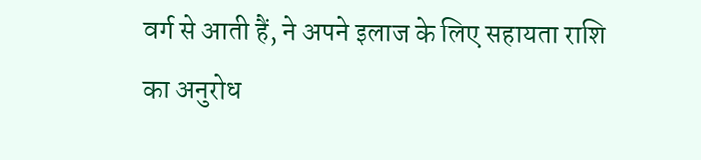वर्ग से आती हैं, ने अपने इलाज के लिए सहायता राशि का अनुरोध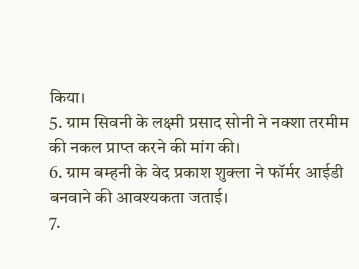किया।
5. ग्राम सिवनी के लक्ष्मी प्रसाद सोनी ने नक्शा तरमीम की नकल प्राप्त करने की मांग की।
6. ग्राम बम्हनी के वेद प्रकाश शुक्ला ने फॉर्मर आईडी बनवाने की आवश्यकता जताई।
7.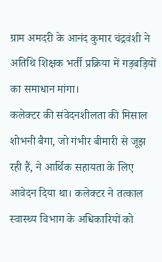ग्राम अमदरी के आनंद कुमार चंद्रवंशी ने अतिथि शिक्षक भर्ती प्रक्रिया में गड़बड़ियों का समाधान मांगा।
कलेक्टर की संवेदनशीलता की मिसाल
शोभनी बैगा, जो गंभीर बीमारी से जूझ रही हैं, ने आर्थिक सहायता के लिए आवेदन दिया था। कलेक्टर ने तत्काल स्वास्थ्य विभाग के अधिकारियों को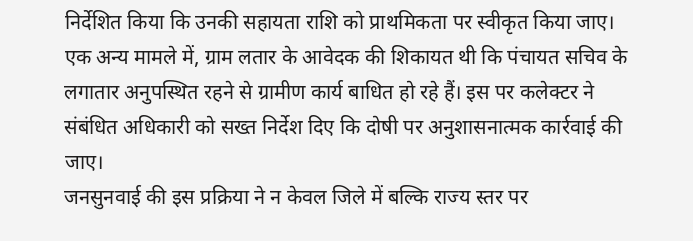निर्देशित किया कि उनकी सहायता राशि को प्राथमिकता पर स्वीकृत किया जाए।
एक अन्य मामले में, ग्राम लतार के आवेदक की शिकायत थी कि पंचायत सचिव के लगातार अनुपस्थित रहने से ग्रामीण कार्य बाधित हो रहे हैं। इस पर कलेक्टर ने संबंधित अधिकारी को सख्त निर्देश दिए कि दोषी पर अनुशासनात्मक कार्रवाई की जाए।
जनसुनवाई की इस प्रक्रिया ने न केवल जिले में बल्कि राज्य स्तर पर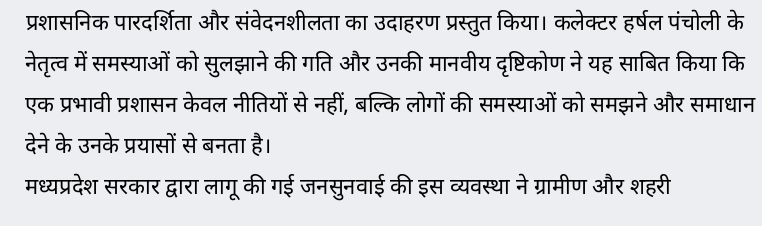प्रशासनिक पारदर्शिता और संवेदनशीलता का उदाहरण प्रस्तुत किया। कलेक्टर हर्षल पंचोली के नेतृत्व में समस्याओं को सुलझाने की गति और उनकी मानवीय दृष्टिकोण ने यह साबित किया कि एक प्रभावी प्रशासन केवल नीतियों से नहीं, बल्कि लोगों की समस्याओं को समझने और समाधान देने के उनके प्रयासों से बनता है।
मध्यप्रदेश सरकार द्वारा लागू की गई जनसुनवाई की इस व्यवस्था ने ग्रामीण और शहरी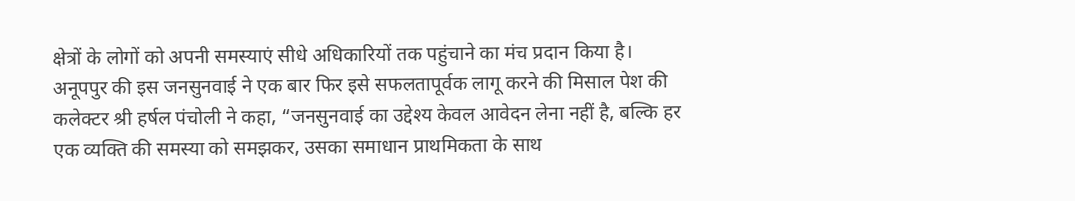क्षेत्रों के लोगों को अपनी समस्याएं सीधे अधिकारियों तक पहुंचाने का मंच प्रदान किया है। अनूपपुर की इस जनसुनवाई ने एक बार फिर इसे सफलतापूर्वक लागू करने की मिसाल पेश की
कलेक्टर श्री हर्षल पंचोली ने कहा, “जनसुनवाई का उद्देश्य केवल आवेदन लेना नहीं है, बल्कि हर एक व्यक्ति की समस्या को समझकर, उसका समाधान प्राथमिकता के साथ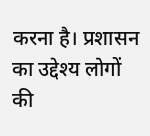करना है। प्रशासन का उद्देश्य लोगों की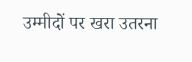उम्मीदों पर खरा उतरना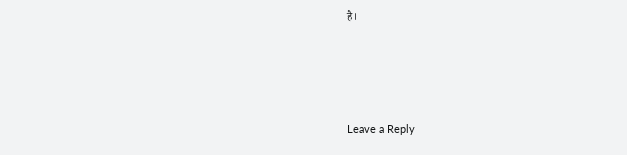है।




Leave a Reply